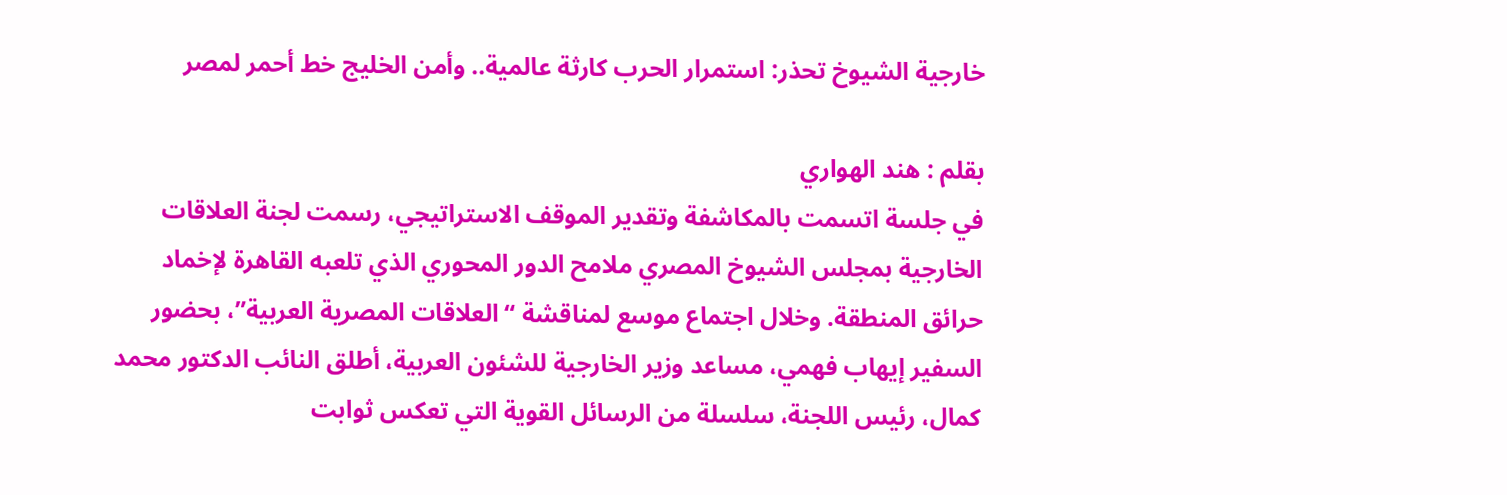خارجية الشيوخ تحذر: استمرار الحرب كارثة عالمية.. وأمن الخليج خط أحمر لمصر

بقلم : هند الهواري
في جلسة اتسمت بالمكاشفة وتقدير الموقف الاستراتيجي، رسمت لجنة العلاقات الخارجية بمجلس الشيوخ المصري ملامح الدور المحوري الذي تلعبه القاهرة لإخماد حرائق المنطقة. وخلال اجتماع موسع لمناقشة “العلاقات المصرية العربية”، بحضور السفير إيهاب فهمي، مساعد وزير الخارجية للشئون العربية، أطلق النائب الدكتور محمد كمال، رئيس اللجنة، سلسلة من الرسائل القوية التي تعكس ثوابت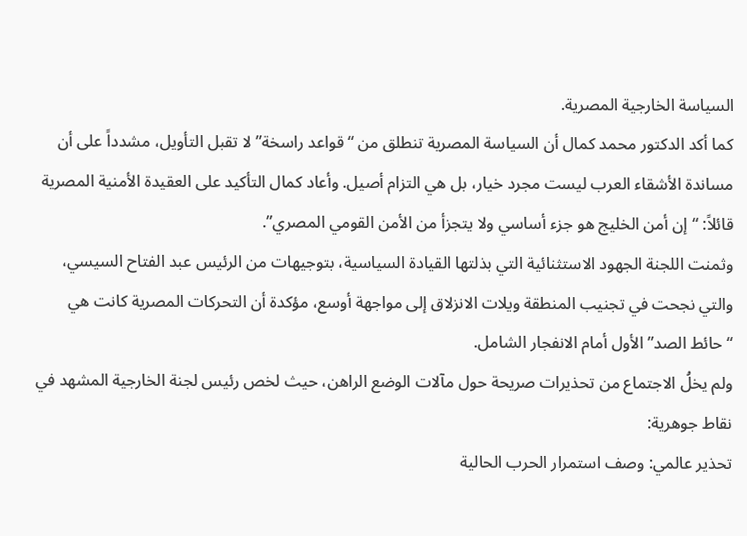السياسة الخارجية المصرية.
كما أكد الدكتور محمد كمال أن السياسة المصرية تنطلق من “قواعد راسخة” لا تقبل التأويل، مشدداً على أن مساندة الأشقاء العرب ليست مجرد خيار، بل هي التزام أصيل. وأعاد كمال التأكيد على العقيدة الأمنية المصرية قائلاً: “إن أمن الخليج هو جزء أساسي ولا يتجزأ من الأمن القومي المصري”.
وثمنت اللجنة الجهود الاستثنائية التي بذلتها القيادة السياسية، بتوجيهات من الرئيس عبد الفتاح السيسي، والتي نجحت في تجنيب المنطقة ويلات الانزلاق إلى مواجهة أوسع، مؤكدة أن التحركات المصرية كانت هي “حائط الصد” الأول أمام الانفجار الشامل.
ولم يخلُ الاجتماع من تحذيرات صريحة حول مآلات الوضع الراهن، حيث لخص رئيس لجنة الخارجية المشهد في نقاط جوهرية:
تحذير عالمي: وصف استمرار الحرب الحالية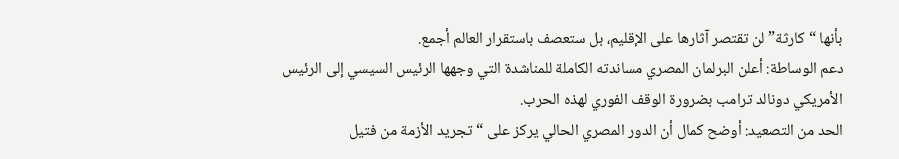بأنها “كارثة” لن تقتصر آثارها على الإقليم، بل ستعصف باستقرار العالم أجمع.
دعم الوساطة: أعلن البرلمان المصري مساندته الكاملة للمناشدة التي وجهها الرئيس السيسي إلى الرئيس الأمريكي دونالد ترامب بضرورة الوقف الفوري لهذه الحرب.
الحد من التصعيد: أوضح كمال أن الدور المصري الحالي يركز على “تجريد الأزمة من فتيل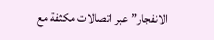الانفجار” عبر اتصالات مكثفة مع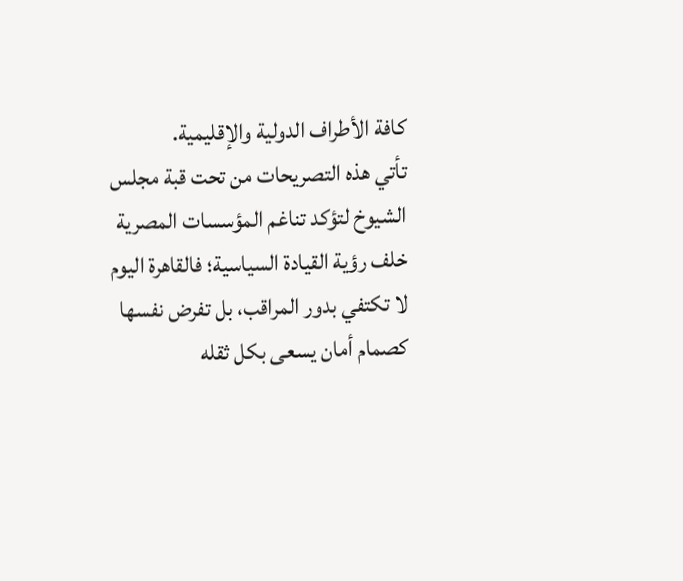كافة الأطراف الدولية والإقليمية.
تأتي هذه التصريحات من تحت قبة مجلس الشيوخ لتؤكد تناغم المؤسسات المصرية خلف رؤية القيادة السياسية؛ فالقاهرة اليوم لا تكتفي بدور المراقب، بل تفرض نفسها كصمام أمان يسعى بكل ثقله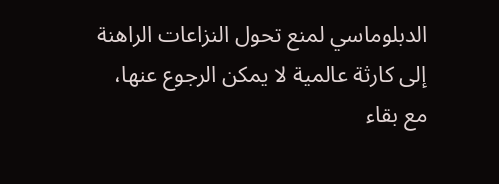الدبلوماسي لمنع تحول النزاعات الراهنة إلى كارثة عالمية لا يمكن الرجوع عنها، مع بقاء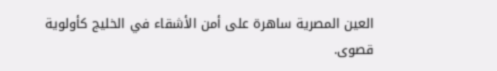العين المصرية ساهرة على أمن الأشقاء في الخليج كأولوية قصوى.